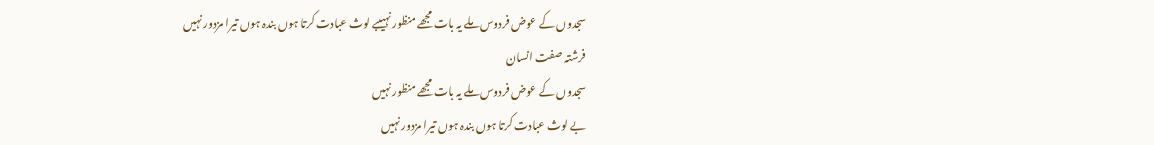سجدوں کے عوض فردوس ملے یہ بات مجھے منظور نہیںبے لوث عبادت کرتا ہوں بندہ ہوں تیرا مزدور نہیں
فرشتہ صفت انسان
سجدوں کے عوض فردوس ملے یہ بات مجھے منظور نہیں
بے لوث عبادت کرتا ہوں بندہ ہوں تیرا مزدور نہیں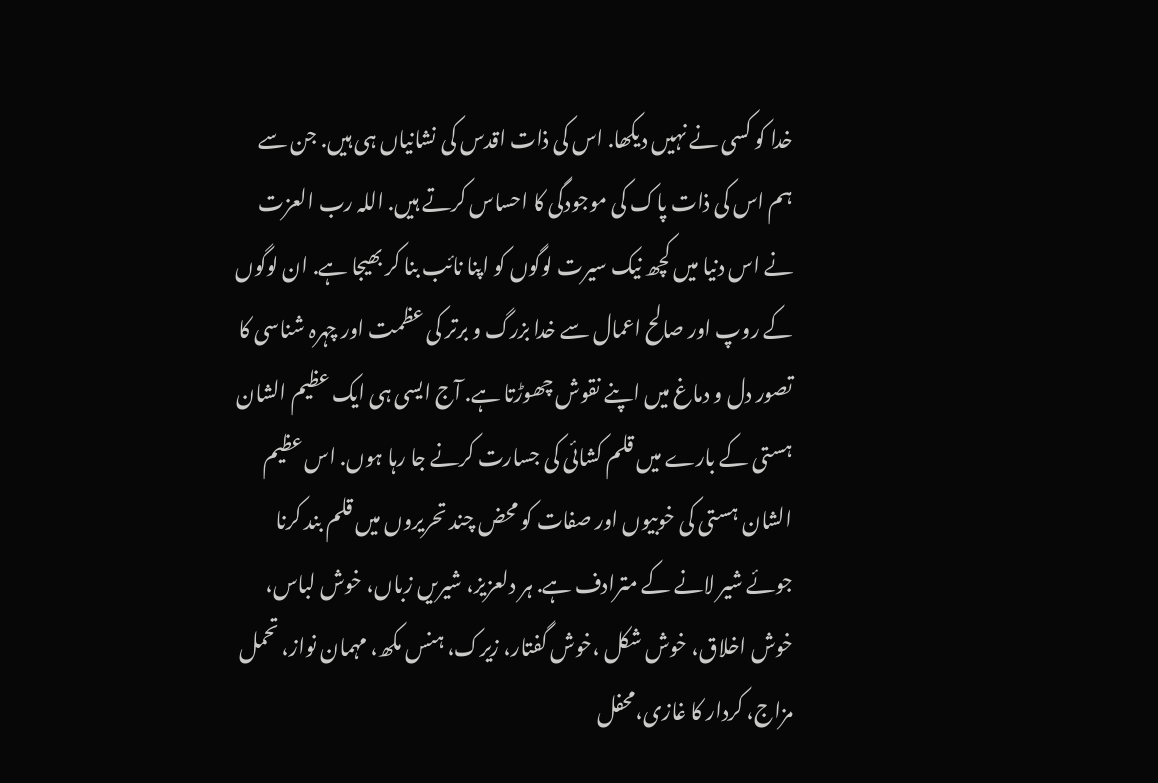خدا کو کسی نے نہیں دیکھا. اس کی ذات اقدس کی نشانیاں ہی ہیں. جن سے ہم اس کی ذات پاک کی موجودگی کا احساس کرتے ہیں. اللہ رب العزت نے اس دنیا میں کچھ نیک سیرت لوگوں کو اپنا نائب بنا کر بھیجا ہے. ان لوگوں کے روپ اور صالح اعمال سے خدا بزرگ و برتر کی عظمت اور چہرہ شناسی کا تصور دل و دماغ میں اپنے نقوش چھوڑتا ہے. آج ایسی ہی ایک عظیم الشان ہستی کے بارے میں قلم کشائی کی جسارت کرنے جا رہا ہوں. اس عظیم الشان ہستی کی خوبیوں اور صفات کو محض چند تحریروں میں قلم بند کرنا جوئے شیر لانے کے مترادف ہے. ہر دلعزیز، شیریں زباں، خوش لباس، خوش اخلاق، خوش شکل ،خوش گفتار، زیرک، ہنس مکھ، مہمان نواز، تحمل مزاج، کردار کا غازی،محفل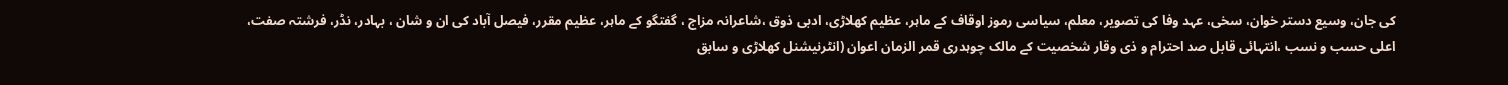کی جان، وسیع دستر خوان، سخی، عہد وفا کی تصویر، معلم، سیاسی رموز اوقاف کے ماہر، عظیم کھلاڑی، ادبی ذوق ،شاعرانہ مزاج ، گفتگو کے ماہر، عظیم مقرر، فیصل آباد کی ان و شان ، بہادر، نڈر، فرشتہ صفت، اعلی حسب و نسب ،انتہائی قابل صد احترام و ذی وقار شخصیت کے مالک چوہدری قمر الزمان اعوان (انٹرنیشنل کھلاڑی و سابق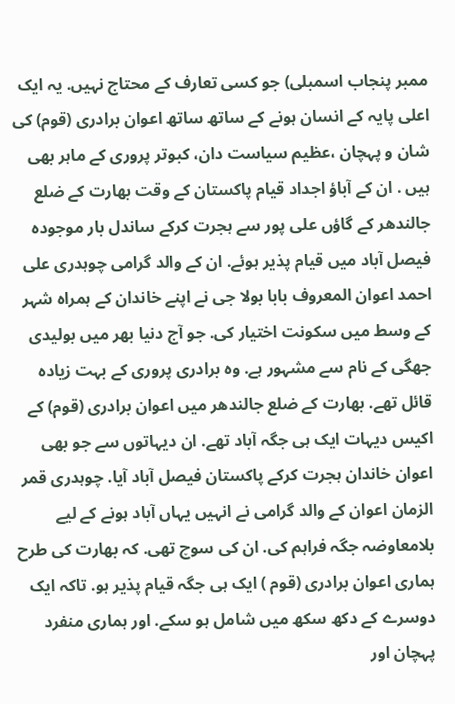ممبر پنجاب اسمبلی) جو کسی تعارف کے محتاج نہیں. یہ ایک اعلی پایہ کے انسان ہونے کے ساتھ ساتھ اعوان برادری (قوم) کی شان و پہچان ،عظیم سیاست دان، کبوتر پروری کے ماہر بھی ہیں . ان کے آباؤ اجداد قیام پاکستان کے وقت بھارت کے ضلع جالندھر کے گاؤں علی پور سے ہجرت کرکے ساندل بار موجودہ فیصل آباد میں قیام پذیر ہوئے. ان کے والد گرامی چوہدری علی احمد اعوان المعروف بابا بولا جی نے اپنے خاندان کے ہمراہ شہر کے وسط میں سکونت اختیار کی. جو آج دنیا بھر میں بولیدی جھگی کے نام سے مشہور ہے. وہ برادری پروری کے بہت زیادہ قائل تھے. بھارت کے ضلع جالندھر میں اعوان برادری (قوم) کے اکیس دیہات ایک ہی جگہ آباد تھے. ان دیہاتوں سے جو بھی اعوان خاندان ہجرت کرکے پاکستان فیصل آباد آیا. چوہدری قمر الزمان اعوان کے والد گرامی نے انہیں یہاں آباد ہونے کے لیے بلامعاوضہ جگہ فراہم کی. ان کی سوچ تھی. کہ بھارت کی طرح ہماری اعوان برادری (قوم ) ایک ہی جگہ قیام پذیر ہو. تاکہ ایک دوسرے کے دکھ سکھ میں شامل ہو سکے. اور ہماری منفرد پہچان اور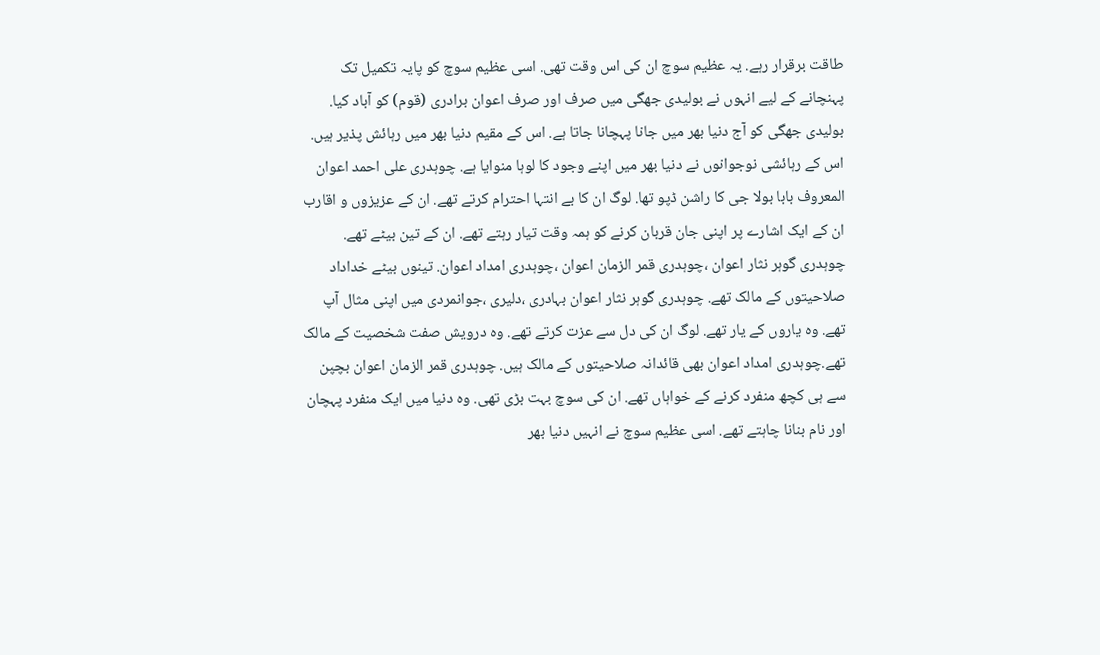طاقت برقرار رہے. یہ عظیم سوچ ان کی اس وقت تھی. اسی عظیم سوچ کو پایہ تکمیل تک پہنچانے کے لیے انہوں نے بولیدی جھگی میں صرف اور صرف اعوان برادری (قوم) کو آباد کیا. بولیدی جھگی کو آج دنیا بھر میں جانا پہچانا جاتا ہے. اس کے مقیم دنیا بھر میں رہائش پذیر ہیں. اس کے رہائشی نوجوانوں نے دنیا بھر میں اپنے وجود کا لوہا منوایا ہے. چوہدری علی احمد اعوان المعروف بابا بولا جی کا راشن ڈپو تھا. لوگ ان کا بے انتہا احترام کرتے تھے. ان کے عزیزوں و اقارب ان کے ایک اشارے پر اپنی جان قربان کرنے کو ہمہ وقت تیار رہتے تھے. ان کے تین بیٹے تھے. چوہدری گوہر نثار اعوان ،چوہدری قمر الزمان اعوان ،چوہدری امداد اعوان. تینوں بیٹے خداداد صلاحیتوں کے مالک تھے. چوہدری گوہر نثار اعوان بہادری ،دلیری ،جوانمردی میں اپنی مثال آپ تھے. وہ یاروں کے یار تھے. لوگ ان کی دل سے عزت کرتے تھے. وہ درویش صفت شخصیت کے مالک تھے.چوہدری امداد اعوان بھی قائدانہ صلاحیتوں کے مالک ہیں. چوہدری قمر الزمان اعوان بچپن سے ہی کچھ منفرد کرنے کے خواہاں تھے. ان کی سوچ بہت بڑی تھی. وہ دنیا میں ایک منفرد پہچان اور نام بنانا چاہتے تھے. اسی عظیم سوچ نے انہیں دنیا بھر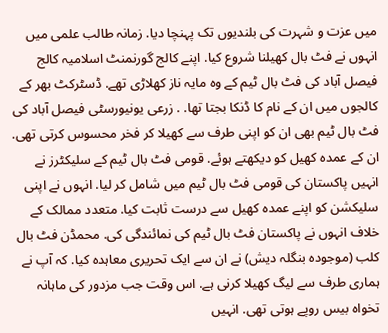میں عزت و شہرت کی بلندیوں تک پہنچا دیا. زمانہ طالب علمی میں انہوں نے فٹ بال کھیلنا شروع کیا. اپنے کالج گورنمنٹ اسلامیہ کالج فیصل آباد کی فٹ بال ٹیم کے وہ مایہ ناز کھلاڑی تھے. ڈسٹرکٹ بھر کے کالجوں میں ان کے نام کا ڈنکا بجتا تھا. . زرعی یونیورسٹی فیصل آباد کی فٹ بال ٹیم بھی ان کو اپنی طرف سے کھیلا کر فخر محسوس کرتی تھی. ان کے عمدہ کھیل کو دیکھتے ہوئے. قومی فٹ بال ٹیم کے سلیکٹرز نے انہیں پاکستان کی قومی فٹ بال ٹیم میں شامل کر لیا. انہوں نے اپنی سلیکشن کو اپنے عمدہ کھیل سے درست ثابت کیا. متعدد ممالک کے خلاف انہوں نے پاکستان فٹ بال ٹیم کی نمائندگی کی. محمڈن فٹ بال کلب (موجودہ بنگلہ دیش) نے ان سے ایک تحریری معاہدہ کیا. کہ آپ نے ہماری طرف سے لیگ کھیلا کرنی ہے. اس وقت جب مزدور کی ماہانہ تخواہ بیس روپے ہوتی تھی. انہیں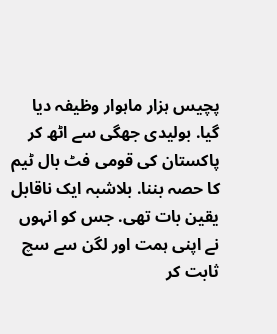پچیس ہزار ماہوار وظیفہ دیا گیا. بولیدی جھگی سے اٹھ کر پاکستان کی قومی فٹ بال ٹیم کا حصہ بننا. بلاشبہ ایک ناقابل یقین بات تھی. جس کو انہوں نے اپنی ہمت اور لگن سے سچ ثابت کر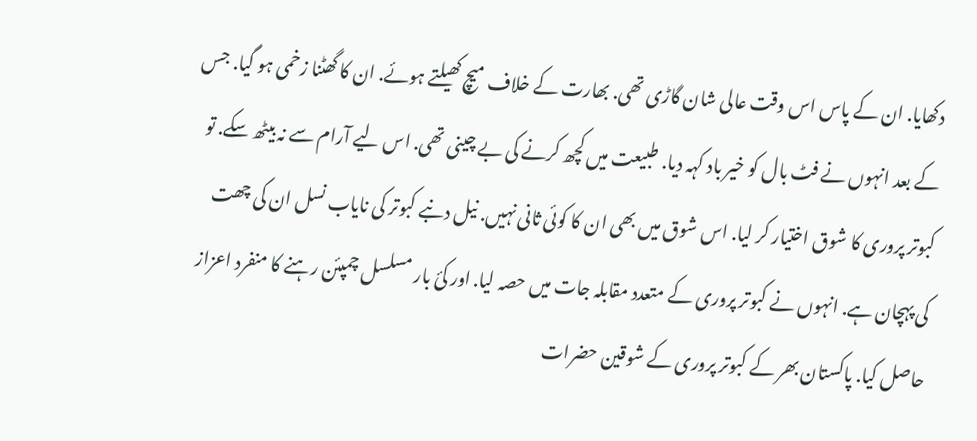دکھایا. ان کے پاس اس وقت عالی شان گاڑی تھی. بھارت کے خلاف میچ کھیلتے ہوئے. ان کا گھٹنا زخمی ہو گیا. جس کے بعد انہوں نے فٹ بال کو خیر باد کہہ دیا. طبیعت میں کچھ کرنے کی بے چینی تھی. اس لیے آرام سے نہ بیٹھ سکے. تو کبوتر پروری کا شوق اختیار کر لیا. اس شوق میں بھی ان کا کوئی ثانی نہیں. نیل دنبے کبوتر کی نایاب نسل ان کی چھت کی پہچان ہے. انہوں نے کبوتر پروری کے متعدد مقابلہ جات میں حصہ لیا. اور کئ بار مسلسل چمپئن رہنے کا منفرد اعزاز حاصل کیا. پاکستان بھر کے کبوتر پروری کے شوقین حضرات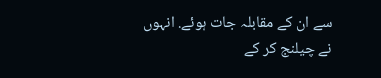سے ان کے مقابلہ جات ہوئے. انہوں نے چیلنج کر کے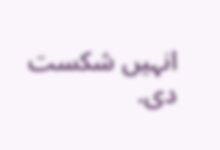انہیں شکست دی.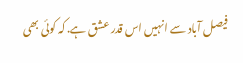فیصل آباد سے انہیں اس قدر عشق ہے. کہ کوئی بھی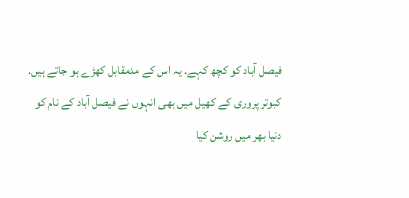فیصل آباد کو کچھ کہے. یہ اس کے مدمقابل کھڑے ہو جاتے ہیں. کبوتر پروری کے کھیل میں بھی انہوں نے فیصل آباد کے نام کو دنیا بھر میں روشن کیا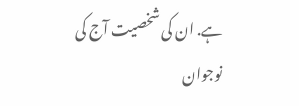ہے. ان کی شخصیت آج کی نوجوان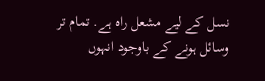نسل کے لیے مشعل راہ ہے. تمام تر وسائل ہونے کے باوجود انہوں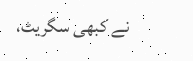نے کبھی سگریٹ،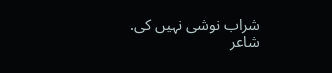شراب نوشی نہیں کی.
شاعر